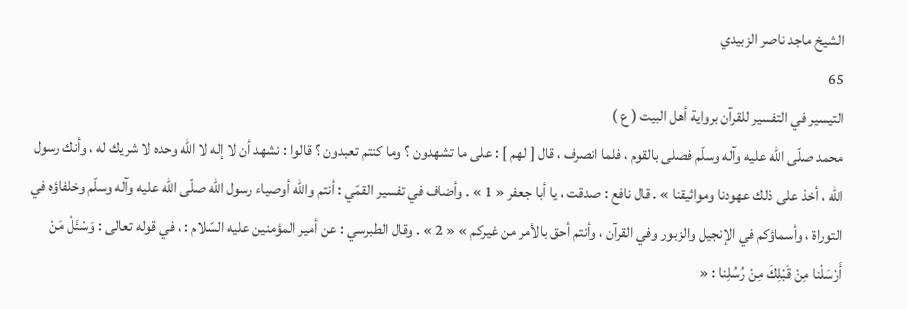الشيخ ماجد ناصر الزبيدي
65
التيسير في التفسير للقرآن برواية أهل البيت ( ع )
محمد صلّى اللّه عليه وآله وسلّم فصلى بالقوم ، فلما انصرف ، قال [ لهم ] : على ما تشهدون ؟ وما كنتم تعبدون ؟ قالوا : نشهد أن لا إله لا اللّه وحده لا شريك له ، وأنك رسول اللّه ، أخذ على ذلك عهودنا ومواثيقنا » . قال نافع : صدقت ، يا أبا جعفر « 1 » . وأضاف في تفسير القمّي : أنتم واللّه أوصياء رسول اللّه صلّى اللّه عليه وآله وسلّم وخلفاؤه في التوراة ، وأسماؤكم في الإنجيل والزبور وفي القرآن ، وأنتم أحق بالأمر من غيركم » « 2 » . وقال الطبرسي : عن أمير المؤمنين عليه السّلام : ، في قوله تعالى : وَسْئَلْ مَنْ أَرْسَلْنا مِنْ قَبْلِكَ مِنْ رُسُلِنا : «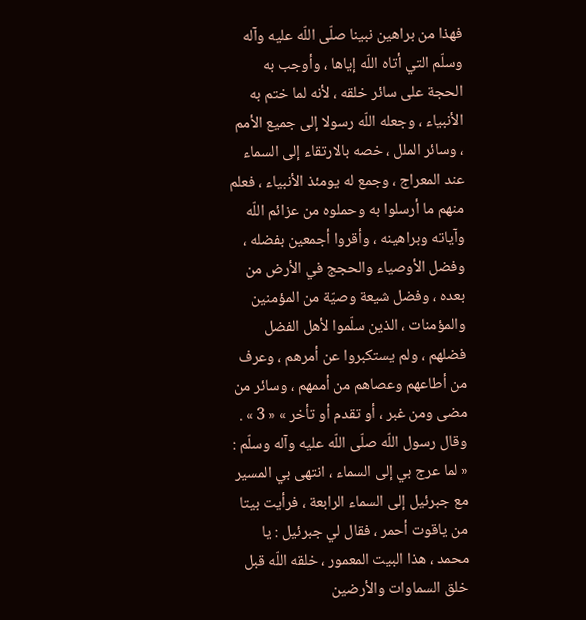فهذا من براهين نبينا صلّى اللّه عليه وآله وسلّم التي أتاه اللّه إياها ، وأوجب به الحجة على سائر خلقه ، لأنه لما ختم به الأنبياء ، وجعله اللّه رسولا إلى جميع الأمم ، وسائر الملل ، خصه بالارتقاء إلى السماء عند المعراج ، وجمع له يومئذ الأنبياء ، فعلم منهم ما أرسلوا به وحملوه من عزائم اللّه وآياته وبراهينه ، وأقروا أجمعين بفضله ، وفضل الأوصياء والحجج في الأرض من بعده ، وفضل شيعة وصيّة من المؤمنين والمؤمنات ، الذين سلّموا لأهل الفضل فضلهم ، ولم يستكبروا عن أمرهم ، وعرف من أطاعهم وعصاهم من أممهم ، وسائر من مضى ومن غبر ، أو تقدم أو تأخر » « 3 » . وقال رسول اللّه صلّى اللّه عليه وآله وسلّم : « لما عرج بي إلى السماء ، انتهى بي المسير مع جبرئيل إلى السماء الرابعة ، فرأيت بيتا من ياقوت أحمر ، فقال لي جبرئيل : يا محمد ، هذا البيت المعمور ، خلقه اللّه قبل خلق السماوات والأرضين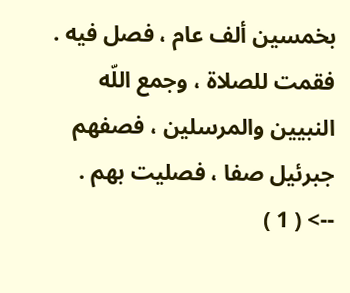بخمسين ألف عام ، فصل فيه . فقمت للصلاة ، وجمع اللّه النبيين والمرسلين ، فصفهم جبرئيل صفا ، فصليت بهم .
--> ( 1 )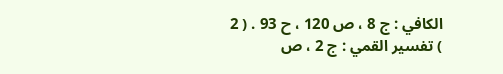الكافي : ج 8 ، ص 120 ، ح 93 . ( 2 ) تفسير القمي : ج 2 ، ص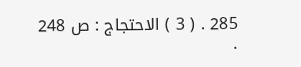285 . ( 3 ) الاحتجاج : ص 248 .